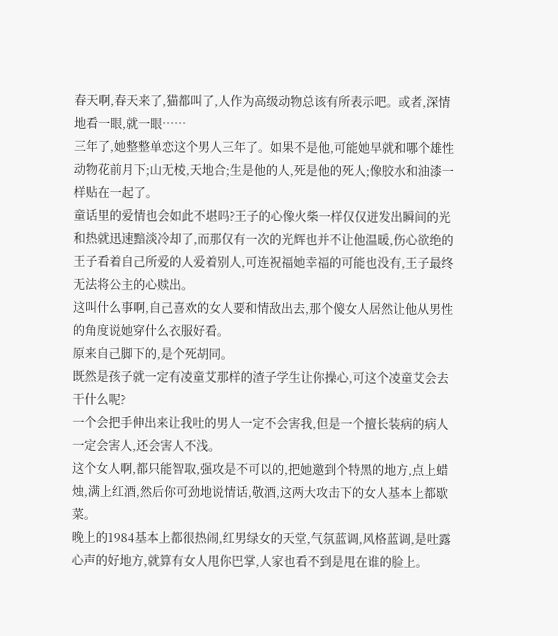春天啊,春天来了,猫都叫了,人作为高级动物总该有所表示吧。或者,深情地看一眼,就一眼……
三年了,她整整单恋这个男人三年了。如果不是他,可能她早就和哪个雄性动物花前月下;山无棱,天地合;生是他的人,死是他的死人;像胶水和油漆一样贴在一起了。
童话里的爱情也会如此不堪吗?王子的心像火柴一样仅仅迸发出瞬间的光和热就迅速黯淡冷却了,而那仅有一次的光辉也并不让他温暖,伤心欲绝的王子看着自己所爱的人爱着别人,可连祝福她幸福的可能也没有,王子最终无法将公主的心赎出。
这叫什么事啊,自己喜欢的女人要和情敌出去,那个傻女人居然让他从男性的角度说她穿什么衣服好看。
原来自己脚下的,是个死胡同。
既然是孩子就一定有凌童艾那样的渣子学生让你操心,可这个凌童艾会去干什么呢?
一个会把手伸出来让我吐的男人一定不会害我,但是一个擅长装病的病人一定会害人,还会害人不浅。
这个女人啊,都只能智取,强攻是不可以的,把她邀到个特黑的地方,点上蜡烛,满上红酒,然后你可劲地说情话,敬酒,这两大攻击下的女人基本上都歇菜。
晚上的1984基本上都很热闹,红男绿女的天堂,气氛蓝调,风格蓝调,是吐露心声的好地方,就算有女人甩你巴掌,人家也看不到是甩在谁的脸上。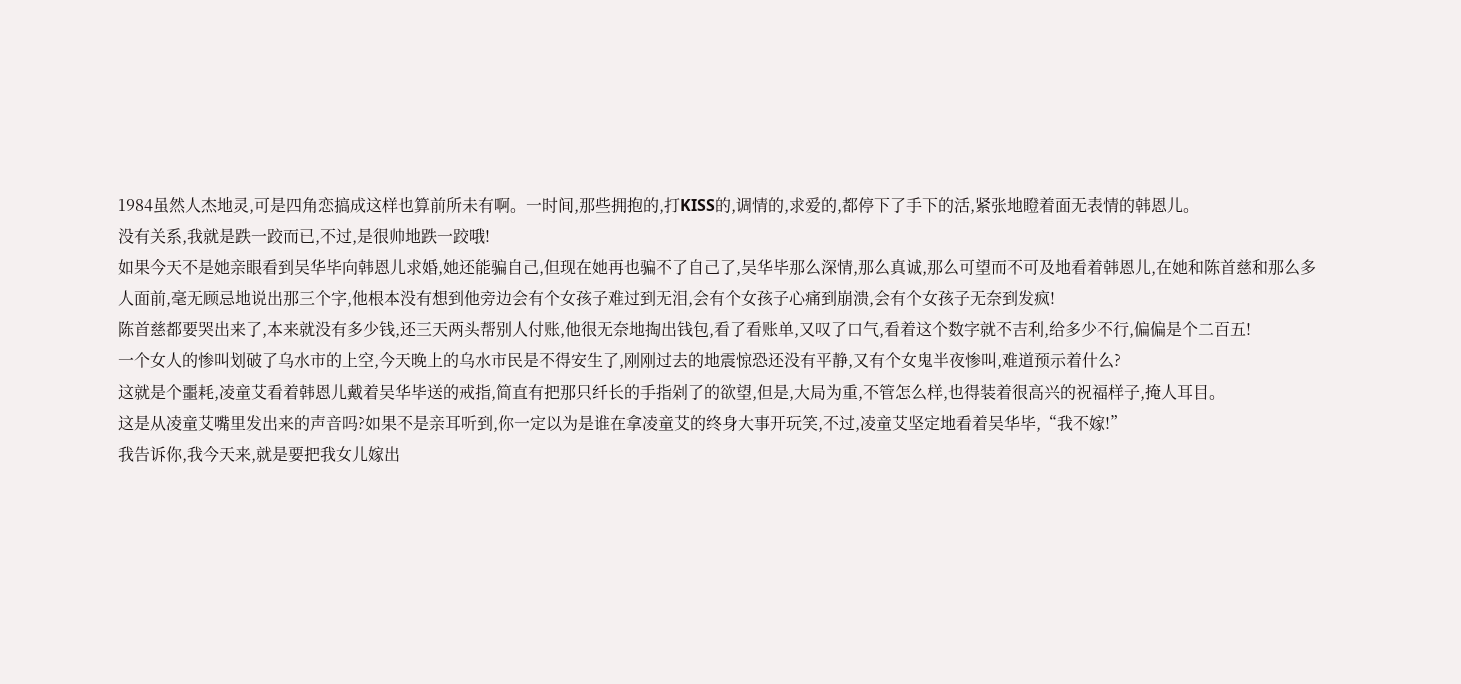1984虽然人杰地灵,可是四角恋搞成这样也算前所未有啊。一时间,那些拥抱的,打KISS的,调情的,求爱的,都停下了手下的活,紧张地瞪着面无表情的韩恩儿。
没有关系,我就是跌一跤而已,不过,是很帅地跌一跤哦!
如果今天不是她亲眼看到吴华毕向韩恩儿求婚,她还能骗自己,但现在她再也骗不了自己了,吴华毕那么深情,那么真诚,那么可望而不可及地看着韩恩儿,在她和陈首慈和那么多人面前,毫无顾忌地说出那三个字,他根本没有想到他旁边会有个女孩子难过到无泪,会有个女孩子心痛到崩溃,会有个女孩子无奈到发疯!
陈首慈都要哭出来了,本来就没有多少钱,还三天两头帮别人付账,他很无奈地掏出钱包,看了看账单,又叹了口气,看着这个数字就不吉利,给多少不行,偏偏是个二百五!
一个女人的惨叫划破了乌水市的上空,今天晚上的乌水市民是不得安生了,刚刚过去的地震惊恐还没有平静,又有个女鬼半夜惨叫,难道预示着什么?
这就是个噩耗,凌童艾看着韩恩儿戴着吴华毕送的戒指,简直有把那只纤长的手指剁了的欲望,但是,大局为重,不管怎么样,也得装着很高兴的祝福样子,掩人耳目。
这是从凌童艾嘴里发出来的声音吗?如果不是亲耳听到,你一定以为是谁在拿凌童艾的终身大事开玩笑,不过,凌童艾坚定地看着吴华毕,“我不嫁!”
我告诉你,我今天来,就是要把我女儿嫁出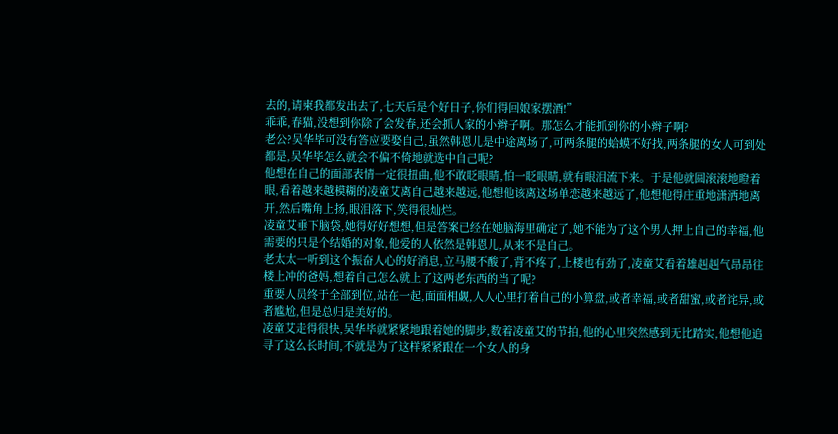去的,请柬我都发出去了,七天后是个好日子,你们得回娘家摆酒!”
乖乖,春猫,没想到你除了会发春,还会抓人家的小辫子啊。那怎么才能抓到你的小辫子啊?
老公?吴华毕可没有答应要娶自己,虽然韩恩儿是中途离场了,可两条腿的蛤蟆不好找,两条腿的女人可到处都是,吴华毕怎么就会不偏不倚地就选中自己呢?
他想在自己的面部表情一定很扭曲,他不敢眨眼睛,怕一眨眼睛,就有眼泪流下来。于是他就圆滚滚地瞪着眼,看着越来越模糊的凌童艾离自己越来越远,他想他该离这场单恋越来越远了,他想他得庄重地潇洒地离开,然后嘴角上扬,眼泪落下,笑得很灿烂。
凌童艾垂下脑袋,她得好好想想,但是答案已经在她脑海里确定了,她不能为了这个男人押上自己的幸福,他需要的只是个结婚的对象,他爱的人依然是韩恩儿,从来不是自己。
老太太一听到这个振奋人心的好消息,立马腰不酸了,背不疼了,上楼也有劲了,凌童艾看着雄赳赳气昂昂往楼上冲的爸妈,想着自己怎么就上了这两老东西的当了呢?
重要人员终于全部到位,站在一起,面面相觑,人人心里打着自己的小算盘,或者幸福,或者甜蜜,或者诧异,或者尴尬,但是总归是美好的。
凌童艾走得很快,吴华毕就紧紧地跟着她的脚步,数着凌童艾的节拍,他的心里突然感到无比踏实,他想他追寻了这么长时间,不就是为了这样紧紧跟在一个女人的身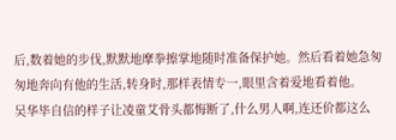后,数着她的步伐,默默地摩拳擦掌地随时准备保护她。然后看着她急匆匆地奔向有他的生活,转身时,那样表情专一,眼里含着爱地看着他。
吴华毕自信的样子让凌童艾骨头都悔断了,什么男人啊,连还价都这么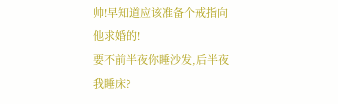帅!早知道应该准备个戒指向他求婚的!
要不前半夜你睡沙发,后半夜我睡床?